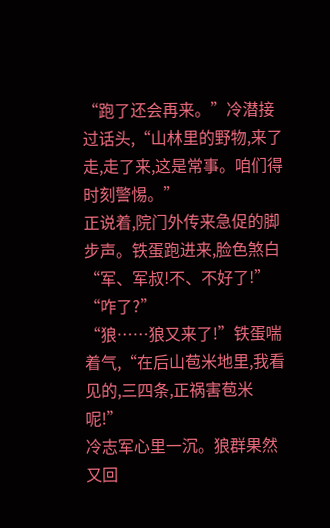“跑了还会再来。”冷潜接过话头,“山林里的野物,来了走,走了来,这是常事。咱们得时刻警惕。”
正说着,院门外传来急促的脚步声。铁蛋跑进来,脸色煞白“军、军叔!不、不好了!”
“咋了?”
“狼……狼又来了!”铁蛋喘着气,“在后山苞米地里,我看见的,三四条,正祸害苞米呢!”
冷志军心里一沉。狼群果然又回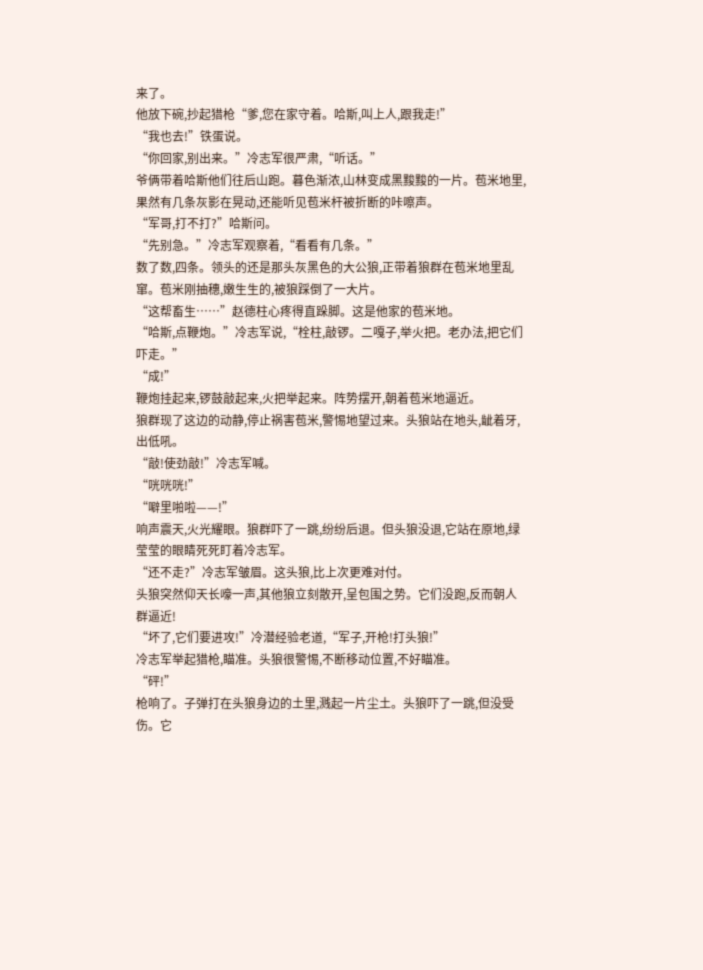来了。
他放下碗,抄起猎枪“爹,您在家守着。哈斯,叫上人,跟我走!”
“我也去!”铁蛋说。
“你回家,别出来。”冷志军很严肃,“听话。”
爷俩带着哈斯他们往后山跑。暮色渐浓,山林变成黑黢黢的一片。苞米地里,果然有几条灰影在晃动,还能听见苞米杆被折断的咔嚓声。
“军哥,打不打?”哈斯问。
“先别急。”冷志军观察着,“看看有几条。”
数了数,四条。领头的还是那头灰黑色的大公狼,正带着狼群在苞米地里乱窜。苞米刚抽穗,嫩生生的,被狼踩倒了一大片。
“这帮畜生……”赵德柱心疼得直跺脚。这是他家的苞米地。
“哈斯,点鞭炮。”冷志军说,“栓柱,敲锣。二嘎子,举火把。老办法,把它们吓走。”
“成!”
鞭炮挂起来,锣鼓敲起来,火把举起来。阵势摆开,朝着苞米地逼近。
狼群现了这边的动静,停止祸害苞米,警惕地望过来。头狼站在地头,龇着牙,出低吼。
“敲!使劲敲!”冷志军喊。
“咣咣咣!”
“噼里啪啦——!”
响声震天,火光耀眼。狼群吓了一跳,纷纷后退。但头狼没退,它站在原地,绿莹莹的眼睛死死盯着冷志军。
“还不走?”冷志军皱眉。这头狼,比上次更难对付。
头狼突然仰天长嚎一声,其他狼立刻散开,呈包围之势。它们没跑,反而朝人群逼近!
“坏了,它们要进攻!”冷潜经验老道,“军子,开枪!打头狼!”
冷志军举起猎枪,瞄准。头狼很警惕,不断移动位置,不好瞄准。
“砰!”
枪响了。子弹打在头狼身边的土里,溅起一片尘土。头狼吓了一跳,但没受伤。它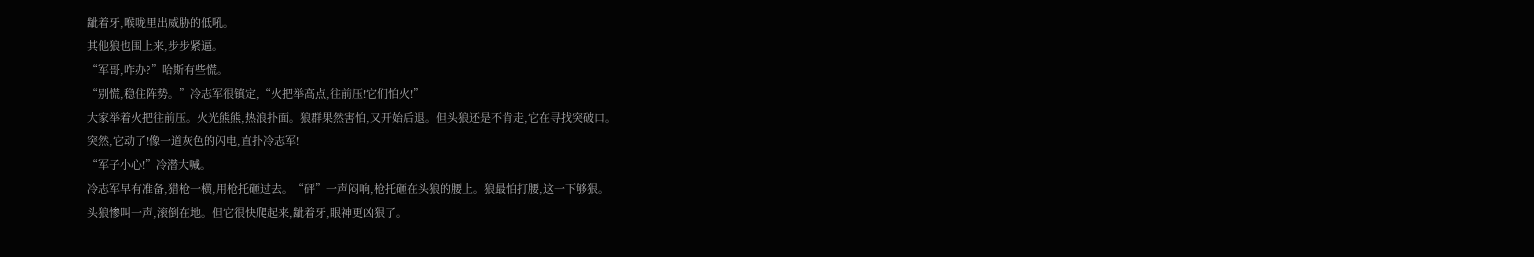龇着牙,喉咙里出威胁的低吼。
其他狼也围上来,步步紧逼。
“军哥,咋办?”哈斯有些慌。
“别慌,稳住阵势。”冷志军很镇定,“火把举高点,往前压!它们怕火!”
大家举着火把往前压。火光熊熊,热浪扑面。狼群果然害怕,又开始后退。但头狼还是不肯走,它在寻找突破口。
突然,它动了!像一道灰色的闪电,直扑冷志军!
“军子小心!”冷潜大喊。
冷志军早有准备,猎枪一横,用枪托砸过去。“砰”一声闷响,枪托砸在头狼的腰上。狼最怕打腰,这一下够狠。
头狼惨叫一声,滚倒在地。但它很快爬起来,龇着牙,眼神更凶狠了。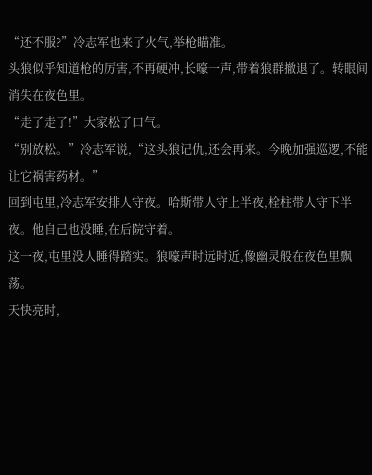“还不服?”冷志军也来了火气,举枪瞄准。
头狼似乎知道枪的厉害,不再硬冲,长嚎一声,带着狼群撤退了。转眼间消失在夜色里。
“走了走了!”大家松了口气。
“别放松。”冷志军说,“这头狼记仇,还会再来。今晚加强巡逻,不能让它祸害药材。”
回到屯里,冷志军安排人守夜。哈斯带人守上半夜,栓柱带人守下半夜。他自己也没睡,在后院守着。
这一夜,屯里没人睡得踏实。狼嚎声时远时近,像幽灵般在夜色里飘荡。
天快亮时,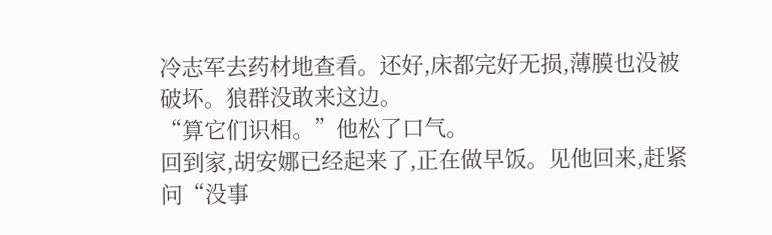冷志军去药材地查看。还好,床都完好无损,薄膜也没被破坏。狼群没敢来这边。
“算它们识相。”他松了口气。
回到家,胡安娜已经起来了,正在做早饭。见他回来,赶紧问“没事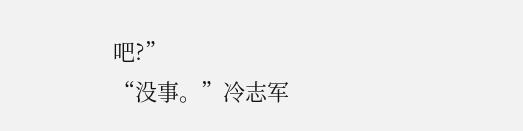吧?”
“没事。”冷志军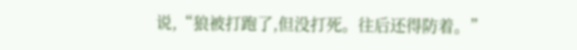说,“狼被打跑了,但没打死。往后还得防着。”